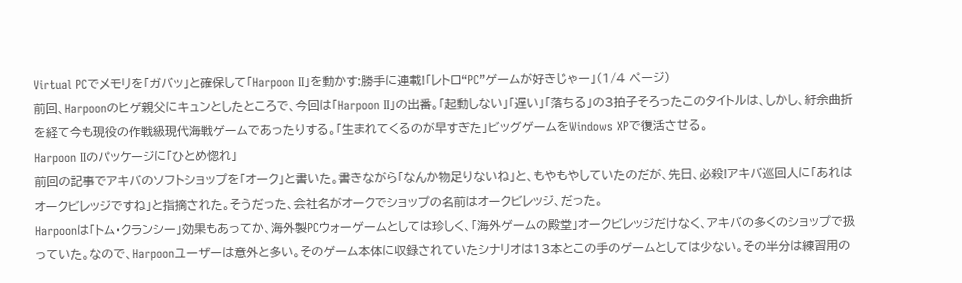Virtual PCでメモリを「ガバッ」と確保して「Harpoon II」を動かす:勝手に連載!「レトロ“PC”ゲームが好きじゃー」(1/4 ページ)
前回、Harpoonのヒゲ親父にキュンとしたところで、今回は「Harpoon II」の出番。「起動しない」「遅い」「落ちる」の3拍子そろったこのタイトルは、しかし、紆余曲折を経て今も現役の作戦級現代海戦ゲームであったりする。「生まれてくるのが早すぎた」ビッグゲームをWindows XPで復活させる。
Harpoon IIのパッケージに「ひとめ惚れ」
前回の記事でアキバのソフトショップを「オーク」と書いた。書きながら「なんか物足りないね」と、もやもやしていたのだが、先日、必殺!アキバ巡回人に「あれはオークビレッジですね」と指摘された。そうだった、会社名がオークでショップの名前はオークビレッジ、だった。
Harpoonは「トム・クランシー」効果もあってか、海外製PCウォーゲームとしては珍しく、「海外ゲームの殿堂」オークビレッジだけなく、アキバの多くのショップで扱っていた。なので、Harpoonユーザーは意外と多い。そのゲーム本体に収録されていたシナリオは13本とこの手のゲームとしては少ない。その半分は練習用の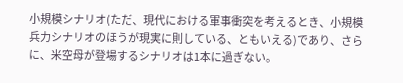小規模シナリオ(ただ、現代における軍事衝突を考えるとき、小規模兵力シナリオのほうが現実に則している、ともいえる)であり、さらに、米空母が登場するシナリオは1本に過ぎない。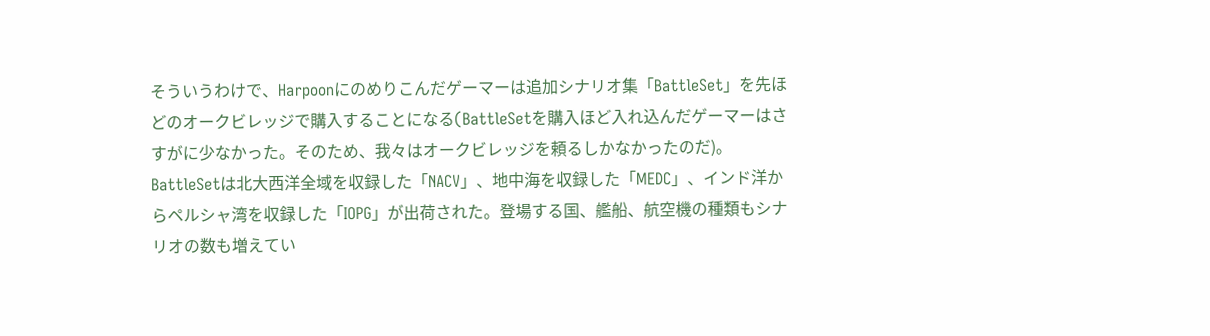そういうわけで、Harpoonにのめりこんだゲーマーは追加シナリオ集「BattleSet」を先ほどのオークビレッジで購入することになる(BattleSetを購入ほど入れ込んだゲーマーはさすがに少なかった。そのため、我々はオークビレッジを頼るしかなかったのだ)。BattleSetは北大西洋全域を収録した「NACV」、地中海を収録した「MEDC」、インド洋からペルシャ湾を収録した「IOPG」が出荷された。登場する国、艦船、航空機の種類もシナリオの数も増えてい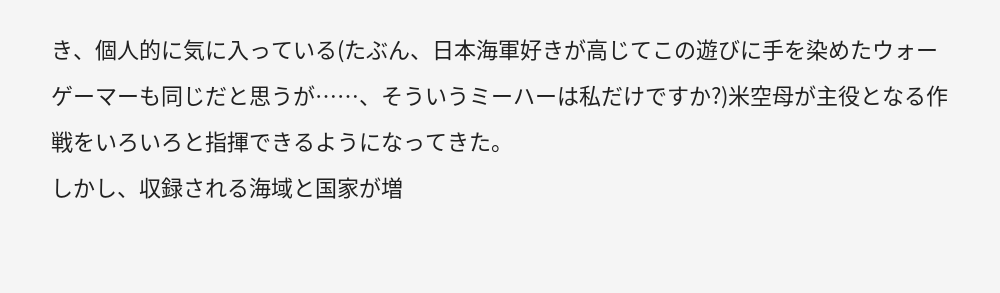き、個人的に気に入っている(たぶん、日本海軍好きが高じてこの遊びに手を染めたウォーゲーマーも同じだと思うが……、そういうミーハーは私だけですか?)米空母が主役となる作戦をいろいろと指揮できるようになってきた。
しかし、収録される海域と国家が増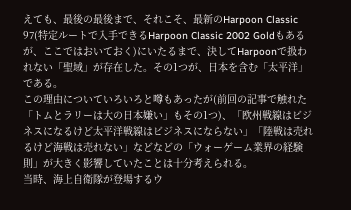えても、最後の最後まで、それこそ、最新のHarpoon Classic 97(特定ルートで入手できるHarpoon Classic 2002 Goldもあるが、ここではおいておく)にいたるまで、決してHarpoonで扱われない「聖域」が存在した。その1つが、日本を含む「太平洋」である。
この理由についていろいろと噂もあったが(前回の記事で触れた「トムとラリーは大の日本嫌い」もその1つ)、「欧州戦線はビジネスになるけど太平洋戦線はビジネスにならない」「陸戦は売れるけど海戦は売れない」などなどの「ウォーゲーム業界の経験則」が大きく影響していたことは十分考えられる。
当時、海上自衛隊が登場するウ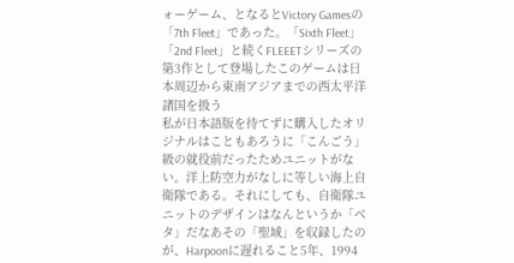ォーゲーム、となるとVictory Gamesの「7th Fleet」であった。「Sixth Fleet」「2nd Fleet」と続くFLEEETシリーズの第3作として登場したこのゲームは日本周辺から東南アジアまでの西太平洋諸国を扱う
私が日本語版を待てずに購入したオリジナルはこともあろうに「こんごう」級の就役前だったためユニットがない。洋上防空力がなしに等しい海上自衛隊である。それにしても、自衛隊ユニットのデザインはなんというか「ベタ」だなあその「聖域」を収録したのが、Harpoonに遅れること5年、1994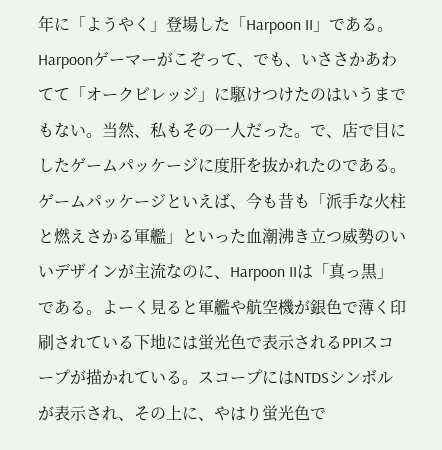年に「ようやく」登場した「Harpoon II」である。Harpoonゲーマーがこぞって、でも、いささかあわてて「オークビレッジ」に駆けつけたのはいうまでもない。当然、私もその一人だった。で、店で目にしたゲームパッケージに度肝を抜かれたのである。
ゲームパッケージといえば、今も昔も「派手な火柱と燃えさかる軍艦」といった血潮沸き立つ威勢のいいデザインが主流なのに、Harpoon IIは「真っ黒」である。よーく見ると軍艦や航空機が銀色で薄く印刷されている下地には蛍光色で表示されるPPIスコープが描かれている。スコープにはNTDSシンボルが表示され、その上に、やはり蛍光色で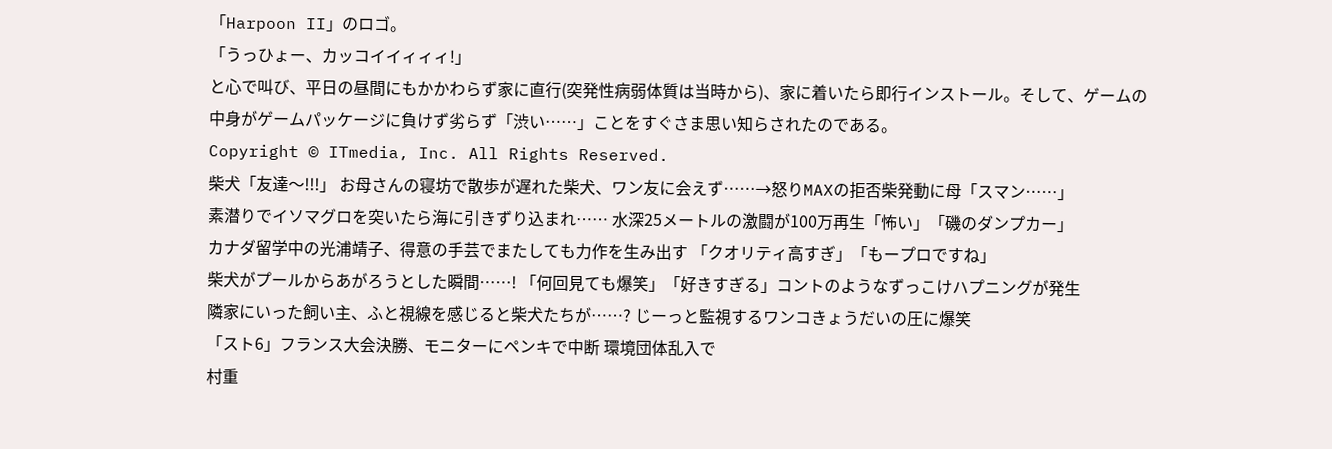「Harpoon II」のロゴ。
「うっひょー、カッコイイィィィ!」
と心で叫び、平日の昼間にもかかわらず家に直行(突発性病弱体質は当時から)、家に着いたら即行インストール。そして、ゲームの中身がゲームパッケージに負けず劣らず「渋い……」ことをすぐさま思い知らされたのである。
Copyright © ITmedia, Inc. All Rights Reserved.
柴犬「友達〜!!!」 お母さんの寝坊で散歩が遅れた柴犬、ワン友に会えず……→怒りMAXの拒否柴発動に母「スマン……」
素潜りでイソマグロを突いたら海に引きずり込まれ…… 水深25メートルの激闘が100万再生「怖い」「磯のダンプカー」
カナダ留学中の光浦靖子、得意の手芸でまたしても力作を生み出す 「クオリティ高すぎ」「もープロですね」
柴犬がプールからあがろうとした瞬間……! 「何回見ても爆笑」「好きすぎる」コントのようなずっこけハプニングが発生
隣家にいった飼い主、ふと視線を感じると柴犬たちが……? じーっと監視するワンコきょうだいの圧に爆笑
「スト6」フランス大会決勝、モニターにペンキで中断 環境団体乱入で
村重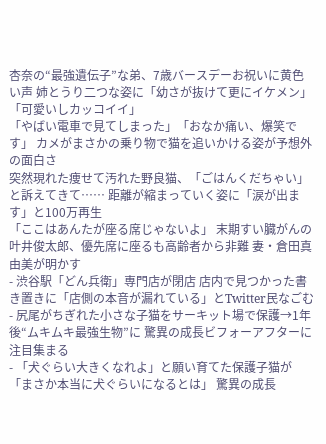杏奈の“最強遺伝子”な弟、7歳バースデーお祝いに黄色い声 姉とうり二つな姿に「幼さが抜けて更にイケメン」「可愛いしカッコイイ」
「やばい電車で見てしまった」「おなか痛い、爆笑です」 カメがまさかの乗り物で猫を追いかける姿が予想外の面白さ
突然現れた痩せて汚れた野良猫、「ごはんくだちゃい」と訴えてきて…… 距離が縮まっていく姿に「涙が出ます」と100万再生
「ここはあんたが座る席じゃないよ」 末期すい臓がんの叶井俊太郎、優先席に座るも高齢者から非難 妻・倉田真由美が明かす
- 渋谷駅「どん兵衛」専門店が閉店 店内で見つかった書き置きに「店側の本音が漏れている」とTwitter民なごむ
- 尻尾がちぎれた小さな子猫をサーキット場で保護→1年後“ムキムキ最強生物”に 驚異の成長ビフォーアフターに注目集まる
- 「犬ぐらい大きくなれよ」と願い育てた保護子猫が「まさか本当に犬ぐらいになるとは」 驚異の成長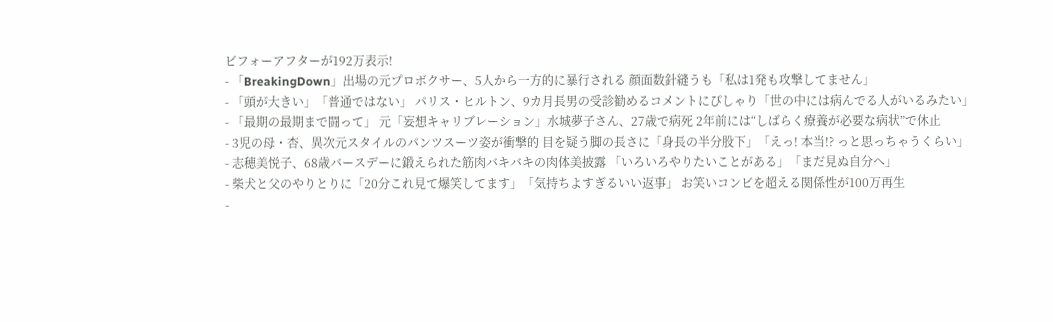ビフォーアフターが192万表示!
- 「BreakingDown」出場の元プロボクサー、5人から一方的に暴行される 顔面数針縫うも「私は1発も攻撃してません」
- 「頭が大きい」「普通ではない」 パリス・ヒルトン、9カ月長男の受診勧めるコメントにぴしゃり「世の中には病んでる人がいるみたい」
- 「最期の最期まで闘って」 元「妄想キャリブレーション」水城夢子さん、27歳で病死 2年前には“しばらく療養が必要な病状”で休止
- 3児の母・杏、異次元スタイルのパンツスーツ姿が衝撃的 目を疑う脚の長さに「身長の半分股下」「えっ! 本当!? っと思っちゃうくらい」
- 志穂美悦子、68歳バースデーに鍛えられた筋肉バキバキの肉体美披露 「いろいろやりたいことがある」「まだ見ぬ自分へ」
- 柴犬と父のやりとりに「20分これ見て爆笑してます」「気持ちよすぎるいい返事」 お笑いコンビを超える関係性が100万再生
-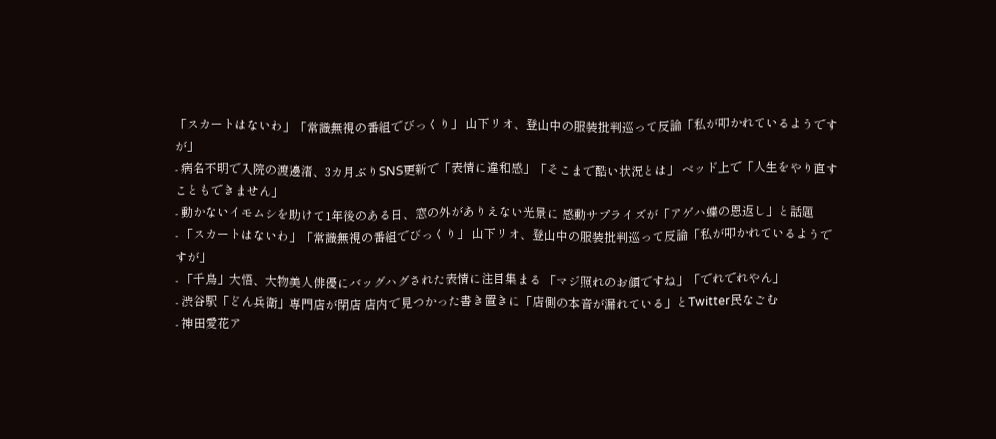「スカートはないわ」「常識無視の番組でびっくり」 山下リオ、登山中の服装批判巡って反論「私が叩かれているようですが」
- 病名不明で入院の渡邊渚、3カ月ぶりSNS更新で「表情に違和感」「そこまで酷い状況とは」 ベッド上で「人生をやり直すこともできません」
- 動かないイモムシを助けて1年後のある日、窓の外がありえない光景に 感動サプライズが「アゲハ蝶の恩返し」と話題
- 「スカートはないわ」「常識無視の番組でびっくり」 山下リオ、登山中の服装批判巡って反論「私が叩かれているようですが」
- 「千鳥」大悟、大物美人俳優にバッグハグされた表情に注目集まる 「マジ照れのお顔ですね」「でれでれやん」
- 渋谷駅「どん兵衛」専門店が閉店 店内で見つかった書き置きに「店側の本音が漏れている」とTwitter民なごむ
- 神田愛花ア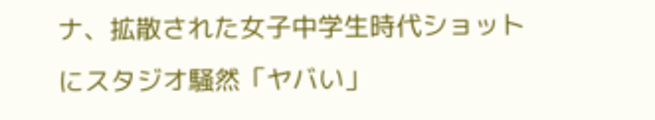ナ、拡散された女子中学生時代ショットにスタジオ騒然「ヤバい」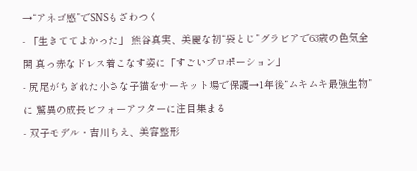→“アネゴ感”でSNSもざわつく
- 「生きててよかった」 熊谷真実、美麗な初“袋とじ”グラビアで63歳の色気全開 真っ赤なドレス着こなす姿に「すごいプロポーション」
- 尻尾がちぎれた小さな子猫をサーキット場で保護→1年後“ムキムキ最強生物”に 驚異の成長ビフォーアフターに注目集まる
- 双子モデル・吉川ちえ、美容整形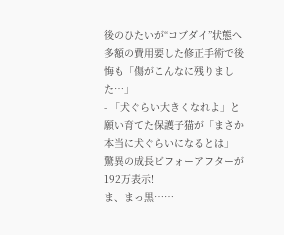後のひたいが“コブダイ”状態へ 多額の費用要した修正手術で後悔も「傷がこんなに残りました…」
- 「犬ぐらい大きくなれよ」と願い育てた保護子猫が「まさか本当に犬ぐらいになるとは」 驚異の成長ビフォーアフターが192万表示!
ま、まっ黒……